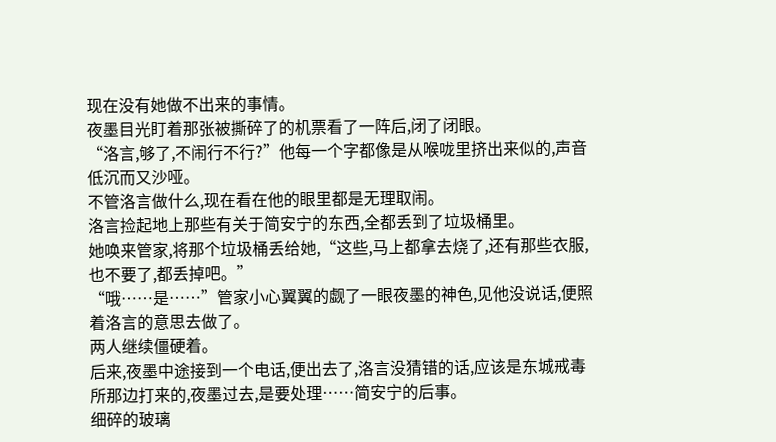现在没有她做不出来的事情。
夜墨目光盯着那张被撕碎了的机票看了一阵后,闭了闭眼。
“洛言,够了,不闹行不行?”他每一个字都像是从喉咙里挤出来似的,声音低沉而又沙哑。
不管洛言做什么,现在看在他的眼里都是无理取闹。
洛言捡起地上那些有关于简安宁的东西,全都丢到了垃圾桶里。
她唤来管家,将那个垃圾桶丢给她,“这些,马上都拿去烧了,还有那些衣服,也不要了,都丢掉吧。”
“哦……是……”管家小心翼翼的觑了一眼夜墨的神色,见他没说话,便照着洛言的意思去做了。
两人继续僵硬着。
后来,夜墨中途接到一个电话,便出去了,洛言没猜错的话,应该是东城戒毒所那边打来的,夜墨过去,是要处理……简安宁的后事。
细碎的玻璃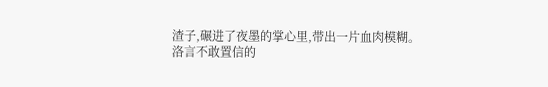渣子,碾进了夜墨的掌心里,带出一片血肉模糊。
洛言不敢置信的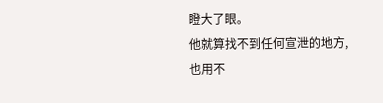瞪大了眼。
他就算找不到任何宣泄的地方,也用不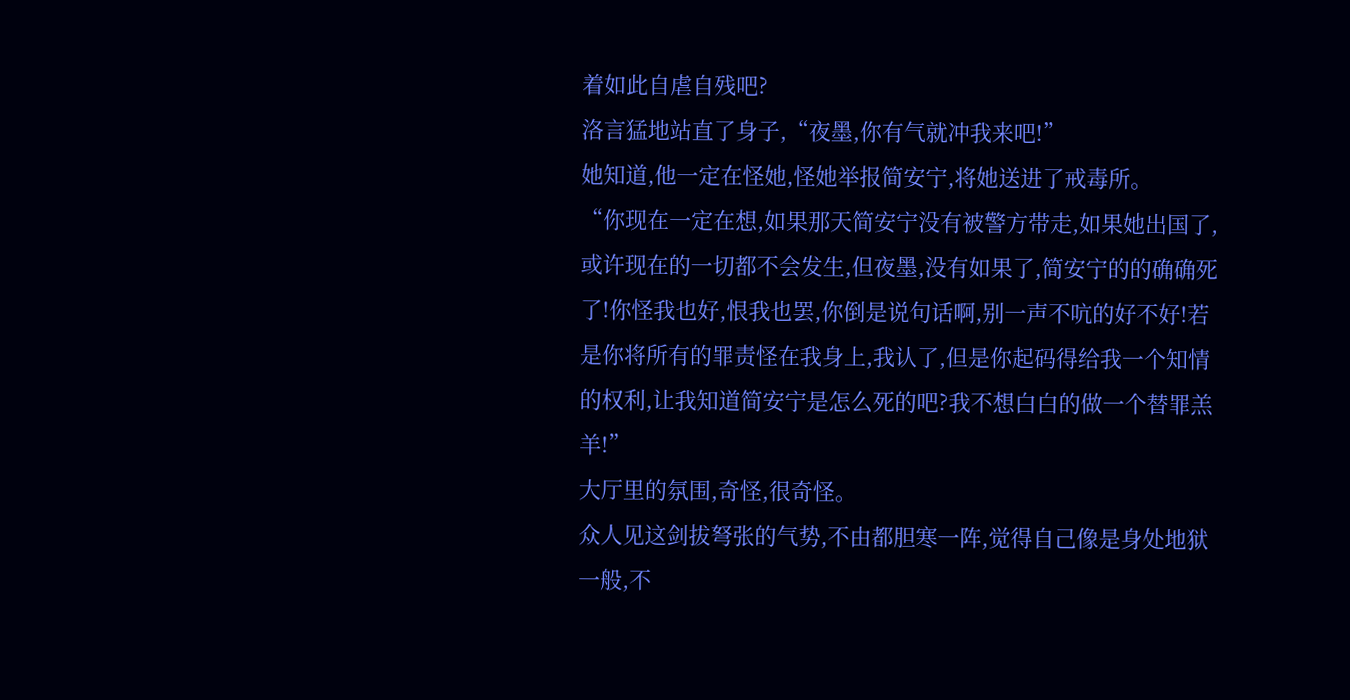着如此自虐自残吧?
洛言猛地站直了身子,“夜墨,你有气就冲我来吧!”
她知道,他一定在怪她,怪她举报简安宁,将她送进了戒毒所。
“你现在一定在想,如果那天简安宁没有被警方带走,如果她出国了,或许现在的一切都不会发生,但夜墨,没有如果了,简安宁的的确确死了!你怪我也好,恨我也罢,你倒是说句话啊,别一声不吭的好不好!若是你将所有的罪责怪在我身上,我认了,但是你起码得给我一个知情的权利,让我知道简安宁是怎么死的吧?我不想白白的做一个替罪羔羊!”
大厅里的氛围,奇怪,很奇怪。
众人见这剑拔弩张的气势,不由都胆寒一阵,觉得自己像是身处地狱一般,不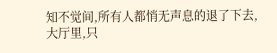知不觉间,所有人都悄无声息的退了下去,大厅里,只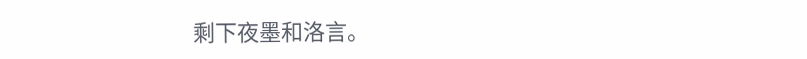剩下夜墨和洛言。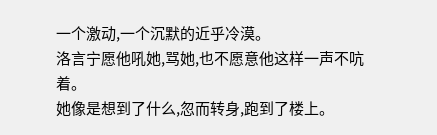一个激动,一个沉默的近乎冷漠。
洛言宁愿他吼她,骂她,也不愿意他这样一声不吭着。
她像是想到了什么,忽而转身,跑到了楼上。